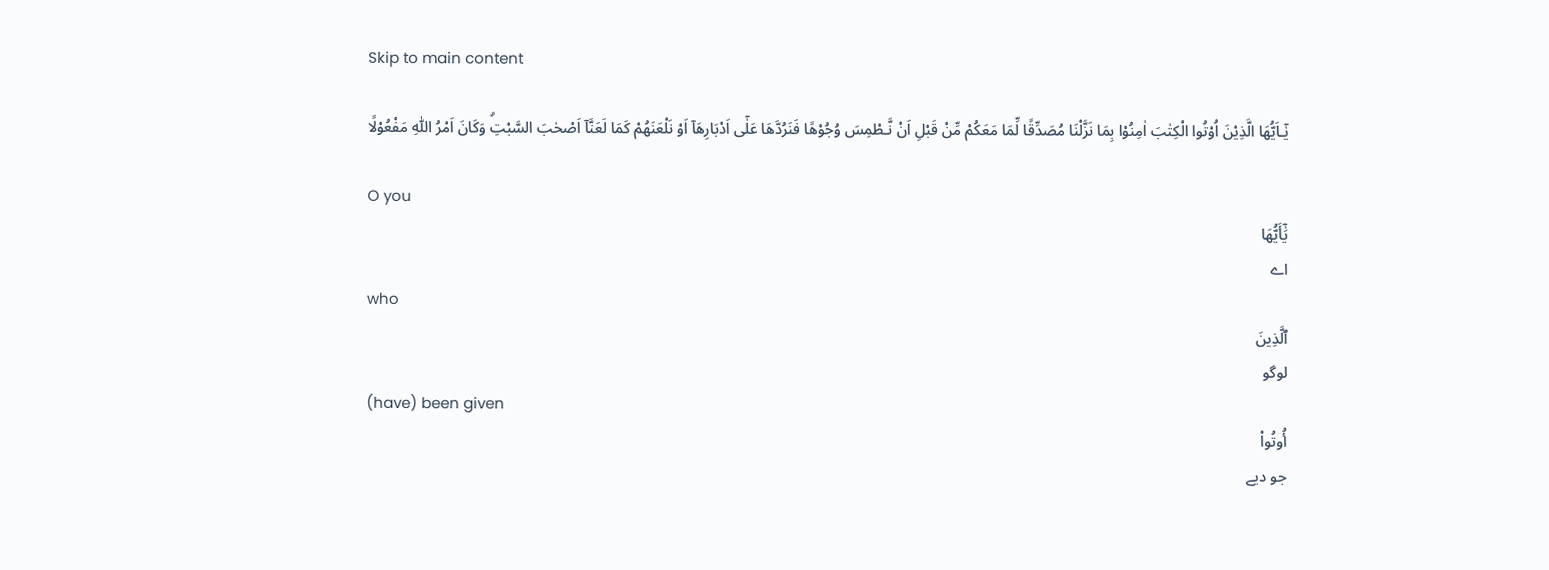Skip to main content

يٰۤـاَيُّهَا الَّذِيْنَ اُوْتُوا الْكِتٰبَ اٰمِنُوْا بِمَا نَزَّلْنَا مُصَدِّقًا لِّمَا مَعَكُمْ مِّنْ قَبْلِ اَنْ نَّـطْمِسَ وُجُوْهًا فَنَرُدَّهَا عَلٰۤى اَدْبَارِهَاۤ اَوْ نَلْعَنَهُمْ كَمَا لَعَنَّاۤ اَصْحٰبَ السَّبْتِۗ وَكَانَ اَمْرُ اللّٰهِ مَفْعُوْلًا

O you
يَٰٓأَيُّهَا
اے
who
ٱلَّذِينَ
لوگو
(have) been given
أُوتُوا۟
جو دیے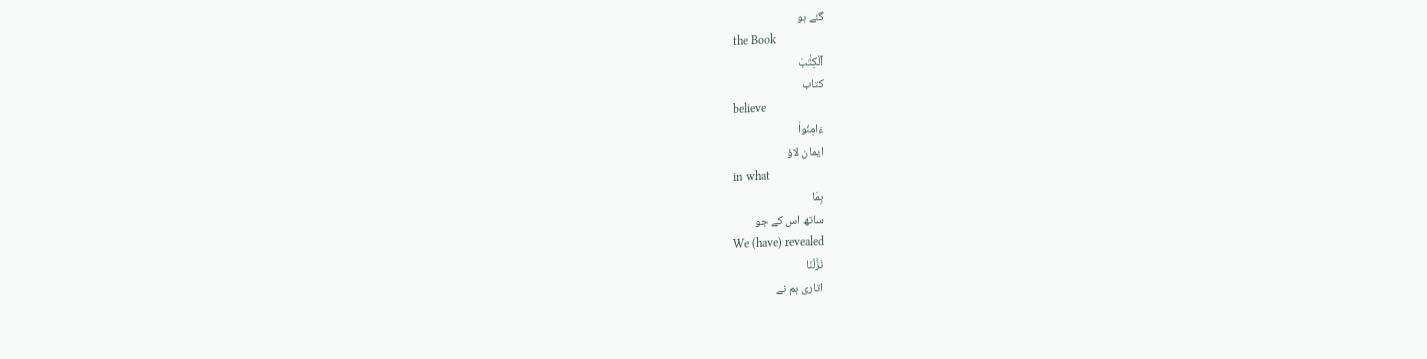گئے ہو
the Book
ٱلْكِتَٰبَ
کتاب
believe
ءَامِنُوا۟
ایمان لاؤ
in what
بِمَا
ساتھ اس کے جو
We (have) revealed
نَزَّلْنَا
اتاری ہم نے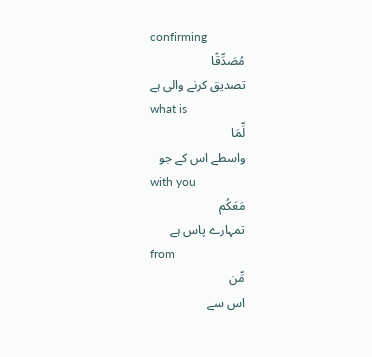confirming
مُصَدِّقًا
تصدیق کرنے والی ہے
what is
لِّمَا
واسطے اس کے جو
with you
مَعَكُم
تمہارے پاس ہے
from
مِّن
اس سے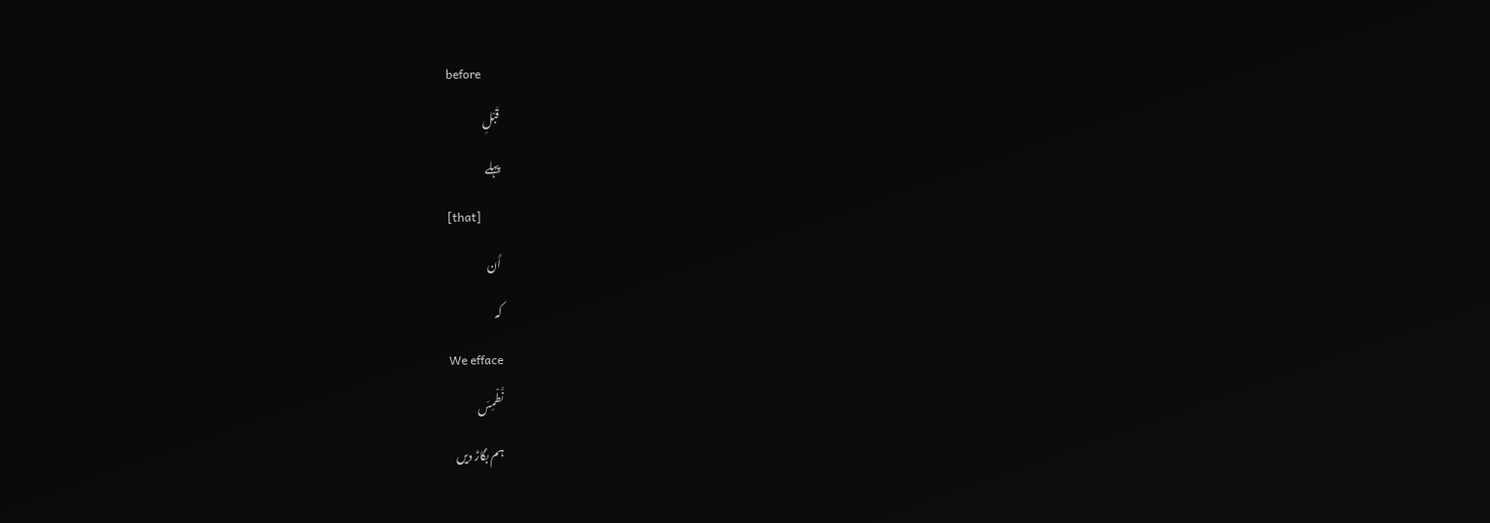before
قَبْلِ
پہلے
[that]
أَن
کہ
We efface
نَّطْمِسَ
ہم بگاڑ دیں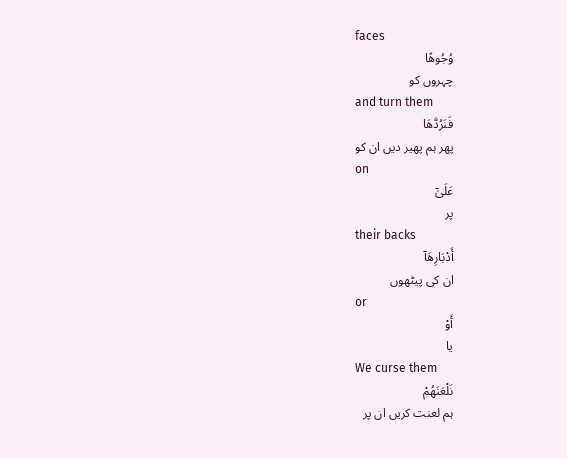faces
وُجُوهًا
چہروں کو
and turn them
فَنَرُدَّهَا
پھر ہم پھیر دیں ان کو
on
عَلَىٰٓ
پر
their backs
أَدْبَارِهَآ
ان کی پیٹھوں
or
أَوْ
یا
We curse them
نَلْعَنَهُمْ
ہم لعنت کریں ان پر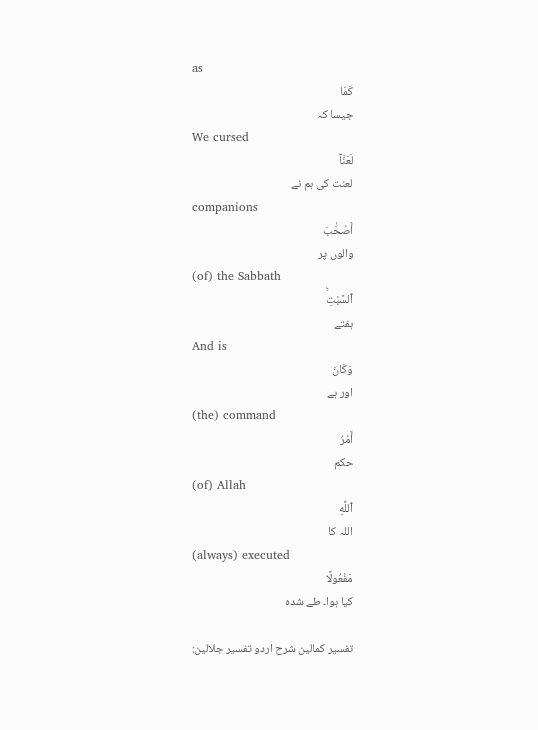as
كَمَا
جیسا کہ
We cursed
لَعَنَّآ
لعنت کی ہم نے
companions
أَصْحَٰبَ
والوں پر
(of) the Sabbath
ٱلسَّبْتِۚ
ہفتے
And is
وَكَانَ
اور ہے
(the) command
أَمْرُ
حکم
(of) Allah
ٱللَّهِ
اللہ کا
(always) executed
مَفْعُولًا
کیا ہوا۔ طے شدہ

تفسیر کمالین شرح اردو تفسیر جلالین: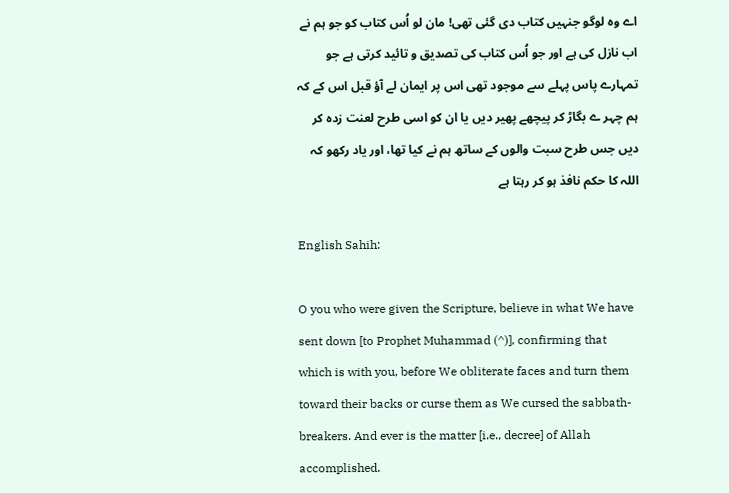اے وہ لوگو جنہیں کتاب دی گئی تھی! مان لو اُس کتاب کو جو ہم نے اب نازل کی ہے اور جو اُس کتاب کی تصدیق و تائید کرتی ہے جو تمہارے پاس پہلے سے موجود تھی اس پر ایمان لے آؤ قبل اس کے کہ ہم چہر ے بگاڑ کر پیچھے پھیر دیں یا ان کو اسی طرح لعنت زدہ کر دیں جس طرح سبت والوں کے ساتھ ہم نے کیا تھا، اور یاد رکھو کہ اللہ کا حکم نافذ ہو کر رہتا ہے

English Sahih:

O you who were given the Scripture, believe in what We have sent down [to Prophet Muhammad (^)], confirming that which is with you, before We obliterate faces and turn them toward their backs or curse them as We cursed the sabbath-breakers. And ever is the matter [i.e., decree] of Allah accomplished.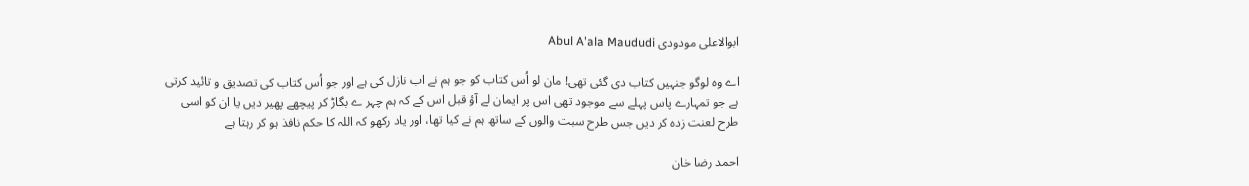ابوالاعلی مودودی Abul A'ala Maududi

اے وہ لوگو جنہیں کتاب دی گئی تھی! مان لو اُس کتاب کو جو ہم نے اب نازل کی ہے اور جو اُس کتاب کی تصدیق و تائید کرتی ہے جو تمہارے پاس پہلے سے موجود تھی اس پر ایمان لے آؤ قبل اس کے کہ ہم چہر ے بگاڑ کر پیچھے پھیر دیں یا ان کو اسی طرح لعنت زدہ کر دیں جس طرح سبت والوں کے ساتھ ہم نے کیا تھا، اور یاد رکھو کہ اللہ کا حکم نافذ ہو کر رہتا ہے

احمد رضا خان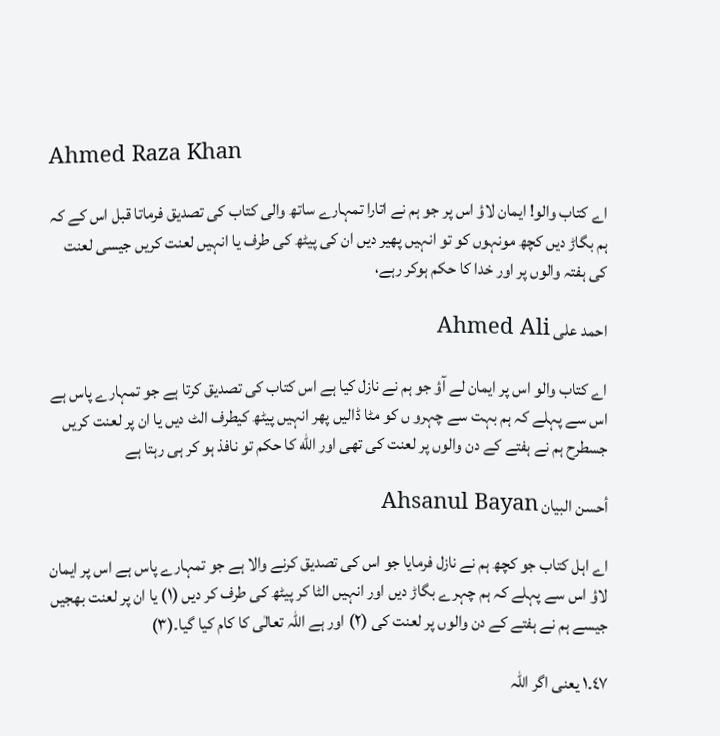Ahmed Raza Khan

اے کتاب والو! ایمان لاؤ اس پر جو ہم نے اتارا تمہارے ساتھ والی کتاب کی تصدیق فرماتا قبل اس کے کہ ہم بگاڑ دیں کچھ مونہوں کو تو انہیں پھیر دیں ان کی پیٹھ کی طرف یا انہیں لعنت کریں جیسی لعنت کی ہفتہ والوں پر اور خدا کا حکم ہوکر رہے،

احمد علی Ahmed Ali

اے کتاب والو اس پر ایمان لے آؤ جو ہم نے نازل کیا ہے اس کتاب کی تصدیق کرتا ہے جو تمہارے پاس ہے اس سے پہلے کہ ہم بہت سے چہرو ں کو مٹا ڈالیں پھر انہیں پیٹھ کیطرف الٹ دیں یا ان پر لعنت کریں جسطرح ہم نے ہفتے کے دن والوں پر لعنت کی تھی اور الله کا حکم تو نافذ ہو کر ہی رہتا ہے

أحسن البيان Ahsanul Bayan

اے اہل کتاب جو کچھ ہم نے نازل فرمایا جو اس کی تصدیق کرنے والا ہے جو تمہارے پاس ہے اس پر ایمان لاؤ اس سے پہلے کہ ہم چہرے بگاڑ دیں اور انہیں الٹا کر پیٹھ کی طرف کر دیں (١) یا ان پر لعنت بھجیں جیسے ہم نے ہفتے کے دن والوں پر لعنت کی (٢) اور ہے اللہ تعالٰی کا کام کیا گیا۔(۳)

٤٧۔١ یعنی اگر اللہ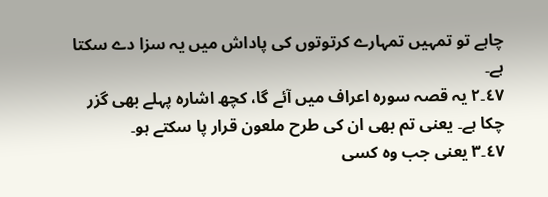چاہے تو تمہیں تمہارے کرتوتوں کی پاداش میں یہ سزا دے سکتا ہے۔
٤٧۔٢ یہ قصہ سورہ اعراف میں آئے گا، کچھ اشارہ پہلے بھی گزر چکا ہے۔ یعنی تم بھی ان کی طرح ملعون قرار پا سکتے ہو۔
٤٧۔٣ یعنی جب وہ کسی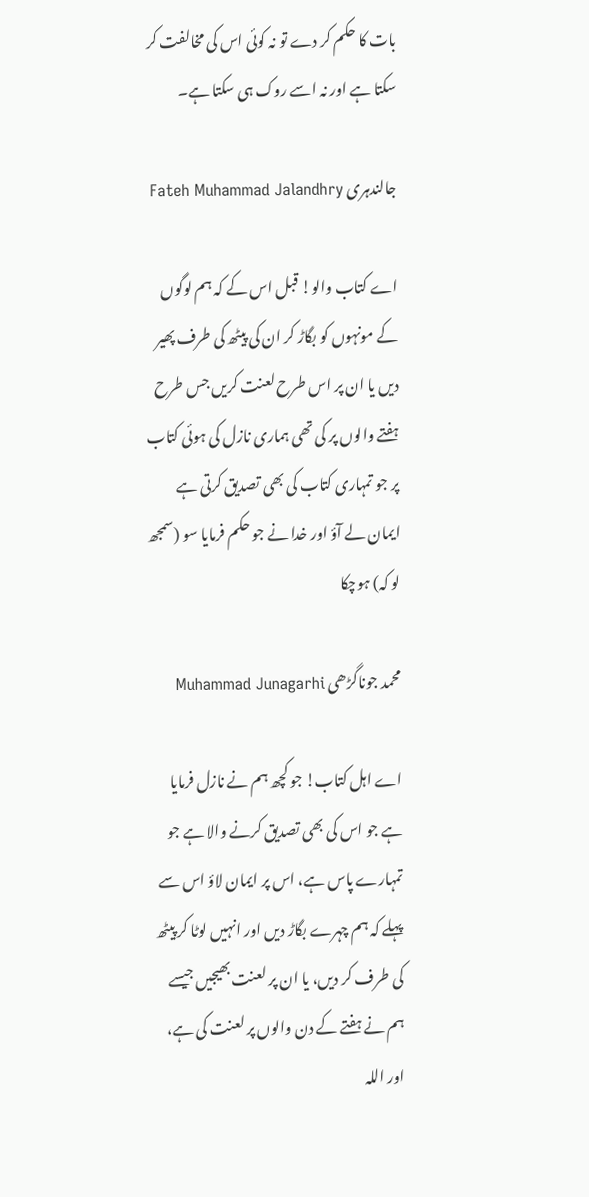بات کا حکم کر دے تو نہ کوئی اس کی مخالفت کر سکتا ہے اور نہ اسے روک ہی سکتا ہے۔

جالندہری Fateh Muhammad Jalandhry

اے کتاب والو! قبل اس کے کہ ہم لوگوں کے مونہوں کو بگاڑ کر ان کی پیٹھ کی طرف پھیر دیں یا ان پر اس طرح لعنت کریں جس طرح ہفتے والوں پر کی تھی ہماری نازل کی ہوئی کتاب پر جو تمہاری کتاب کی بھی تصدیق کرتی ہے ایمان لے آؤ اور خدا نے جو حکم فرمایا سو (سمجھ لو کہ) ہوچکا

محمد جوناگڑھی Muhammad Junagarhi

اے اہل کتاب! جو کچھ ہم نے نازل فرمایا ہے جو اس کی بھی تصدیق کرنے والا ہے جو تمہارے پاس ہے، اس پر ایمان لاؤ اس سے پہلے کہ ہم چہرے بگاڑ دیں اور انہیں لوٹا کر پیٹھ کی طرف کر دیں، یا ان پر لعنت بھیجیں جیسے ہم نے ہفتے کے دن والوں پر لعنت کی ہے، اور اللہ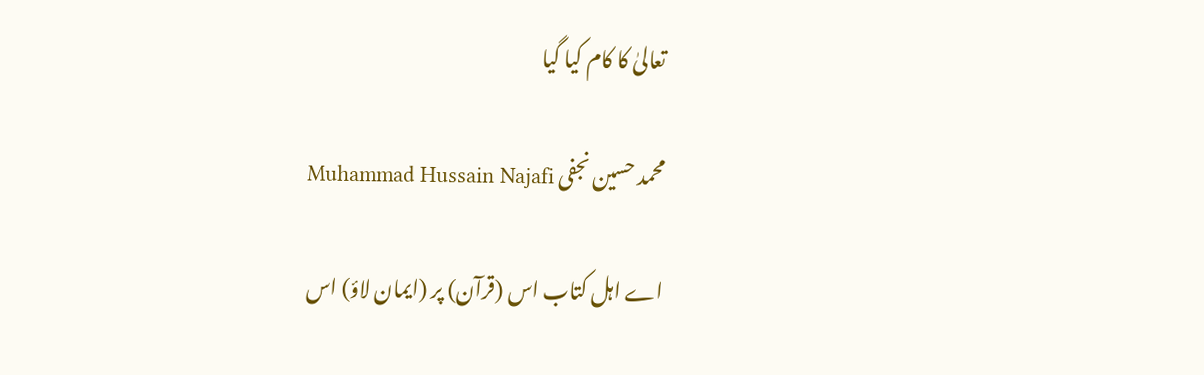تعالیٰ کا کام کیا گیا

محمد حسین نجفی Muhammad Hussain Najafi

اے اہل کتاب اس (قرآن) پر (ایمان لاؤ) اس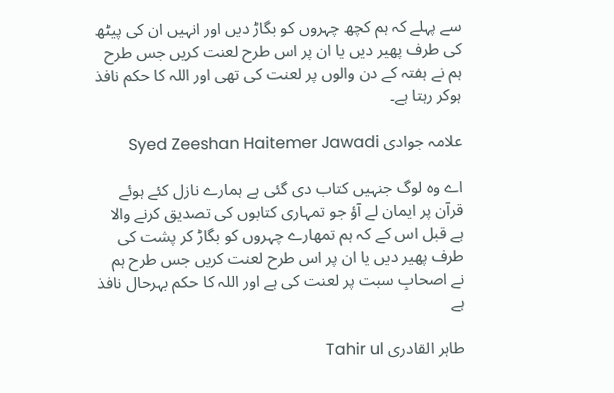سے پہلے کہ ہم کچھ چہروں کو بگاڑ دیں اور انہیں ان کی پیٹھ کی طرف پھیر دیں یا ان پر اس طرح لعنت کریں جس طرح ہم نے ہفتہ کے دن والوں پر لعنت کی تھی اور اللہ کا حکم نافذ ہوکر رہتا ہے۔

علامہ جوادی Syed Zeeshan Haitemer Jawadi

اے وہ لوگ جنہیں کتاب دی گئی ہے ہمارے نازل کئے ہوئے قرآن پر ایمان لے آؤ جو تمہاری کتابوں کی تصدیق کرنے والا ہے قبل اس کے کہ ہم تمھارے چہروں کو بگاڑ کر پشت کی طرف پھیر دیں یا ان پر اس طرح لعنت کریں جس طرح ہم نے اصحابِ سبت پر لعنت کی ہے اور اللہ کا حکم بہرحال نافذ ہے

طاہر القادری Tahir ul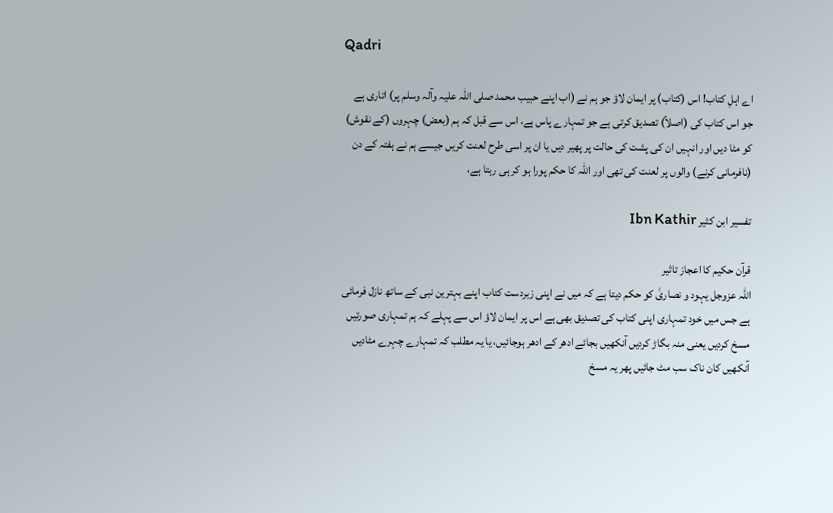Qadri

اے اہلِ کتاب! اس (کتاب) پر ایمان لاؤ جو ہم نے (اب اپنے حبیب محمد صلی اللہ علیہ وآلہ وسلم پر) اتاری ہے جو اس کتاب کی (اصلاً) تصدیق کرتی ہے جو تمہارے پاس ہے، اس سے قبل کہ ہم (بعض) چہروں (کے نقوش) کو مٹا دیں اور انہیں ان کی پشت کی حالت پر پھیر دیں یا ان پر اسی طرح لعنت کریں جیسے ہم نے ہفتہ کے دن (نافرمانی کرنے) والوں پر لعنت کی تھی اور اللہ کا حکم پورا ہو کر ہی رہتا ہے،

تفسير ابن كثير Ibn Kathir

قرآن حکیم کا اعجاز تاثیر
اللہ عزوجل یہود و نصاریٰ کو حکم دیتا ہے کہ میں نے اپنی زبردست کتاب اپنے بہترین نبی کے ساتھ نازل فرمائی ہے جس میں خود تمہاری اپنی کتاب کی تصدیق بھی ہے اس پر ایمان لاؤ اس سے پہلے کہ ہم تمہاری صورتیں مسخ کردیں یعنی منہ بگاڑ کردیں آنکھیں بجائے ادھر کے ادھر ہوجائیں، یا یہ مطلب کہ تمہارے چہرے مٹادیں آنکھیں کان ناک سب مٹ جائیں پھر یہ مسخ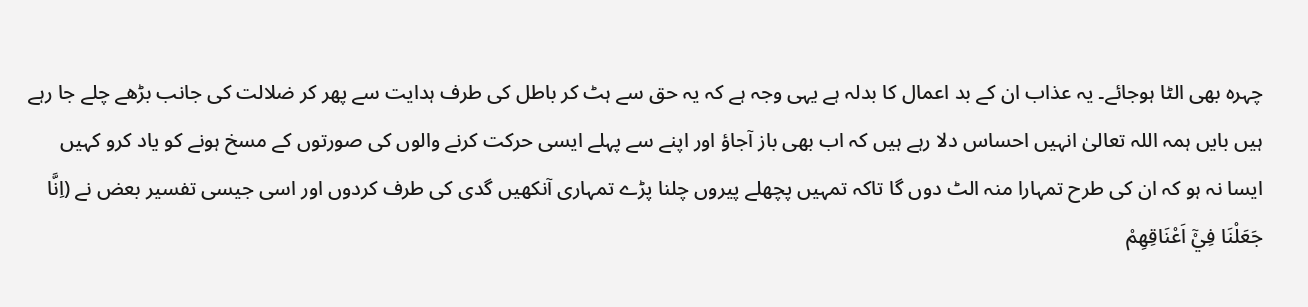چہرہ بھی الٹا ہوجائے۔ یہ عذاب ان کے بد اعمال کا بدلہ ہے یہی وجہ ہے کہ یہ حق سے ہٹ کر باطل کی طرف ہدایت سے پھر کر ضلالت کی جانب بڑھے چلے جا رہے ہیں بایں ہمہ اللہ تعالیٰ انہیں احساس دلا رہے ہیں کہ اب بھی باز آجاؤ اور اپنے سے پہلے ایسی حرکت کرنے والوں کی صورتوں کے مسخ ہونے کو یاد کرو کہیں ایسا نہ ہو کہ ان کی طرح تمہارا منہ الٹ دوں گا تاکہ تمہیں پچھلے پیروں چلنا پڑے تمہاری آنکھیں گدی کی طرف کردوں اور اسی جیسی تفسیر بعض نے (اِنَّا جَعَلْنَا فِيْٓ اَعْنَاقِهِمْ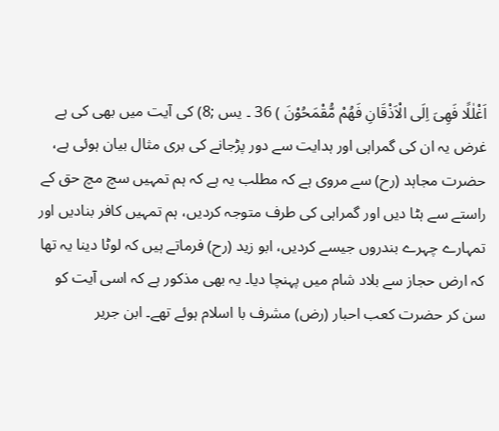اَغْلٰلًا فَهِىَ اِلَى الْاَذْقَانِ فَهُمْ مُّقْمَحُوْنَ ) 36 ۔ یس ;8) کی آیت میں بھی کی ہے غرض یہ ان کی گمراہی اور ہدایت سے دور پڑجانے کی بری مثال بیان ہوئی ہے، حضرت مجاہد (رح) سے مروی ہے کہ مطلب یہ ہے کہ ہم تمہیں سچ مچ حق کے راستے سے ہٹا دیں اور گمراہی کی طرف متوجہ کردیں، ہم تمہیں کافر بنادیں اور تمہارے چہرے بندروں جیسے کردیں، ابو زید (رح) فرماتے ہیں کہ لوٹا دینا یہ تھا کہ ارض حجاز سے بلاد شام میں پہنچا دیا۔ یہ بھی مذکور ہے کہ اسی آیت کو سن کر حضرت کعب احبار (رض) مشرف با اسلام ہوئے تھے۔ ابن جریر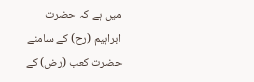میں ہے کہ حضرت ابراہیم (رح) کے سامنے حضرت کعب (رض) کے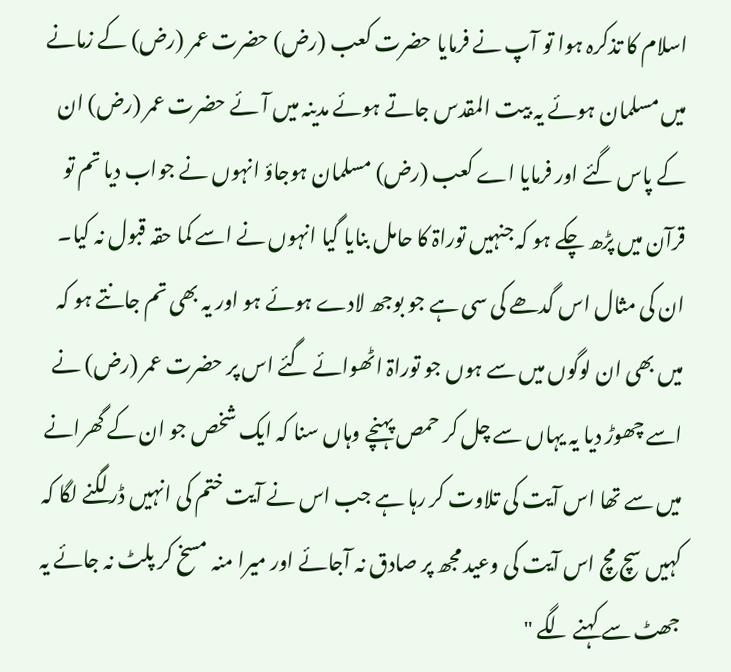اسلام کا تذکرہ ہوا تو آپ نے فرمایا حضرت کعب (رض) حضرت عمر (رض) کے زمانے میں مسلمان ہوئے یہ بیت المقدس جاتے ہوئے مدینہ میں آئے حضرت عمر (رض) ان کے پاس گئے اور فرمایا اے کعب (رض) مسلمان ہوجاؤ انہوں نے جواب دیا تم تو قرآن میں پڑھ چکے ہو کہ جنہیں توراۃ کا حامل بنایا گیا انہوں نے اسے کما حقہ قبول نہ کیا۔ ان کی مثال اس گدھے کی سی ہے جو بوجھ لادے ہوئے ہو اور یہ بھی تم جانتے ہو کہ میں بھی ان لوگوں میں سے ہوں جو توراۃ اٹھوائے گئے اس پر حضرت عمر (رض) نے اسے چھوڑ دیا یہ یہاں سے چل کر حمص پہنچے وہاں سنا کہ ایک شخص جو ان کے گھرانے میں سے تھا اس آیت کی تلاوت کر رہا ہے جب اس نے آیت ختم کی انہیں ڈر لگنے لگا کہ کہیں سچ مچ اس آیت کی وعید مجھ پر صادق نہ آجائے اور میرا منہ مسخ کر پلٹ نہ جائے یہ جھٹ سے کہنے لگے "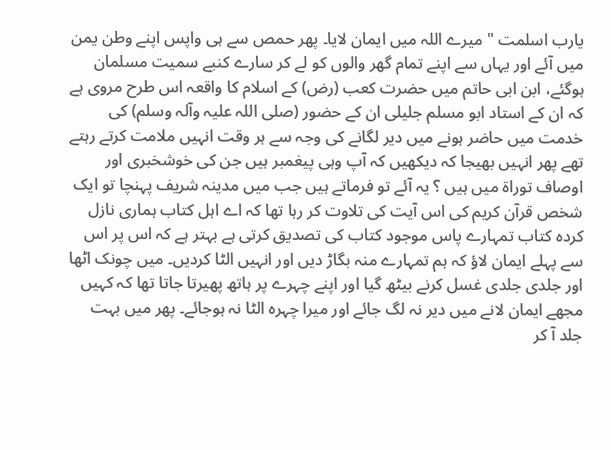یارب اسلمت " میرے اللہ میں ایمان لایا۔ پھر حمص سے ہی واپس اپنے وطن یمن میں آئے اور یہاں سے اپنے تمام گھر والوں کو لے کر سارے کنبے سمیت مسلمان ہوگئے، ابن ابی حاتم میں حضرت کعب (رض) کے اسلام کا واقعہ اس طرح مروی ہے کہ ان کے استاد ابو مسلم جلیلی ان کے حضور (صلی اللہ علیہ وآلہ وسلم) کی خدمت میں حاضر ہونے میں دیر لگانے کی وجہ سے ہر وقت انہیں ملامت کرتے رہتے تھے پھر انہیں بھیجا کہ دیکھیں کہ آپ وہی پیغمبر ہیں جن کی خوشخبری اور اوصاف توراۃ میں ہیں ؟ یہ آئے تو فرماتے ہیں جب میں مدینہ شریف پہنچا تو ایک شخص قرآن کریم کی اس آیت کی تلاوت کر رہا تھا کہ اے اہل کتاب ہماری نازل کردہ کتاب تمہارے پاس موجود کتاب کی تصدیق کرتی ہے بہتر ہے کہ اس پر اس سے پہلے ایمان لاؤ کہ ہم تمہارے منہ بگاڑ دیں اور انہیں الٹا کردیں۔ میں چونک اٹھا اور جلدی جلدی غسل کرنے بیٹھ گیا اور اپنے چہرے پر ہاتھ پھیرتا جاتا تھا کہ کہیں مجھے ایمان لانے میں دیر نہ لگ جائے اور میرا چہرہ الٹا نہ ہوجائے۔ پھر میں بہت جلد آ کر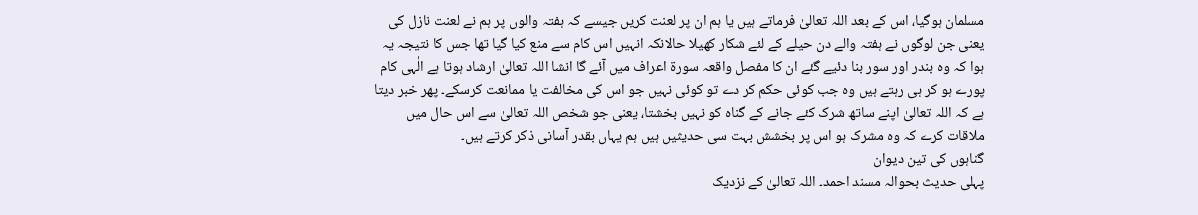مسلمان ہوگیا، اس کے بعد اللہ تعالیٰ فرماتے ہیں یا ہم ان پر لعنت کریں جیسے کہ ہفتہ والوں پر ہم نے لعنت نازل کی یعنی جن لوگوں نے ہفتہ والے دن حیلے کے لئے شکار کھیلا حالانکہ انہیں اس کام سے منع کیا گیا تھا جس کا نتیجہ یہ ہوا کہ وہ بندر اور سور بنا دئیے گئے ان کا مفصل واقعہ سورة اعراف میں آئے گا انشا اللہ تعالیٰ ارشاد ہوتا ہے الٰہی کام پورے ہو کر ہی رہتے ہیں وہ جب کوئی حکم کر دے تو کوئی نہیں جو اس کی مخالفت یا ممانعت کرسکے۔ پھر خبر دیتا ہے کہ اللہ تعالیٰ اپنے ساتھ شرک کئے جانے کے گناہ کو نہیں بخشتا، یعنی جو شخص اللہ تعالیٰ سے اس حال میں ملاقات کرے کہ وہ مشرک ہو اس پر بخشش بہت سی حدیثیں ہیں ہم یہاں بقدر آسانی ذکر کرتے ہیں۔
گناہوں کی تین دیوان
پہلی حدیث بحوالہ مسند احمد۔ اللہ تعالیٰ کے نزدیک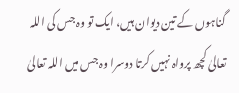گناہوں کے تین دیوان ہیں، ایک تو وہ جس کی اللہ تعالیٰ کچھ پرواہ نہیں کرتا دوسرا وہ جس میں اللہ تعالیٰ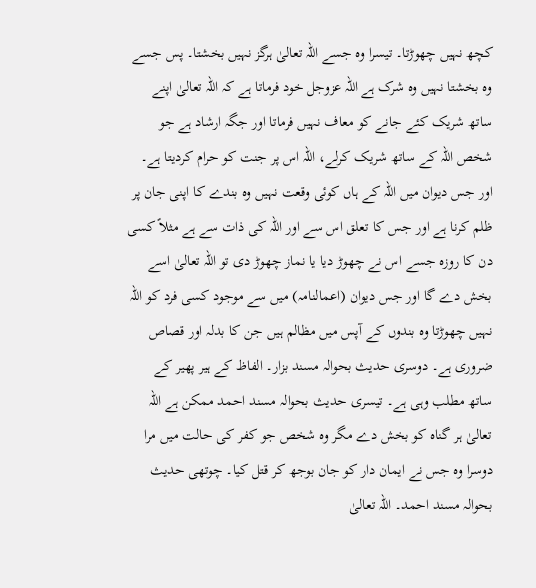کچھ نہیں چھوڑتا۔ تیسرا وہ جسے اللہ تعالیٰ ہرگز نہیں بخشتا۔ پس جسے وہ بخشتا نہیں وہ شرک ہے اللہ عزوجل خود فرماتا ہے کہ اللہ تعالیٰ اپنے ساتھ شریک کئے جانے کو معاف نہیں فرماتا اور جگہ ارشاد ہے جو شخص اللہ کے ساتھ شریک کرلے، اللہ اس پر جنت کو حرام کردیتا ہے۔ اور جس دیوان میں اللہ کے ہاں کوئی وقعت نہیں وہ بندے کا اپنی جان پر ظلم کرنا ہے اور جس کا تعلق اس سے اور اللہ کی ذات سے ہے مثلاً کسی دن کا روزہ جسے اس نے چھوڑ دیا یا نماز چھوڑ دی تو اللہ تعالیٰ اسے بخش دے گا اور جس دیوان (اعمالنامہ) میں سے موجود کسی فرد کو اللہ نہیں چھوڑتا وہ بندوں کے آپس میں مظالم ہیں جن کا بدلہ اور قصاص ضروری ہے۔ دوسری حدیث بحوالہ مسند بزار۔ الفاظ کے ہیر پھیر کے ساتھ مطلب وہی ہے۔ تیسری حدیث بحوالہ مسند احمد ممکن ہے اللہ تعالیٰ ہر گناہ کو بخش دے مگر وہ شخص جو کفر کی حالت میں مرا دوسرا وہ جس نے ایمان دار کو جان بوجھ کر قتل کیا۔ چوتھی حدیث بحوالہ مسند احمد۔ اللہ تعالیٰ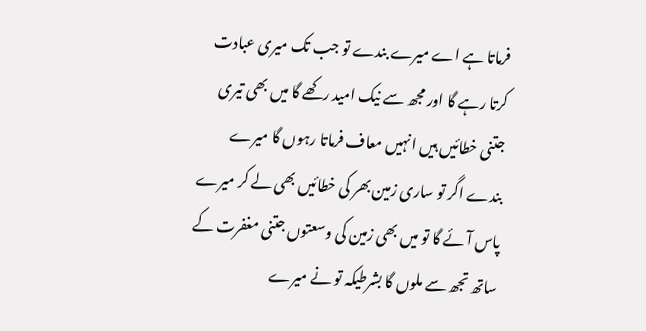فرماتا ہے اے میرے بندے تو جب تک میری عبادت کرتا رہے گا اور مجھ سے نیک امید رکھے گا میں بھی تیری جتنی خطائیں ہیں انہیں معاف فرماتا رہوں گا میرے بندے اگر تو ساری زمین بھر کی خطائیں بھی لے کر میرے پاس آئے گا تو میں بھی زمین کی وسعتوں جتنی مغفرت کے ساتھ تجھ سے ملوں گا بشرطیکہ تو نے میرے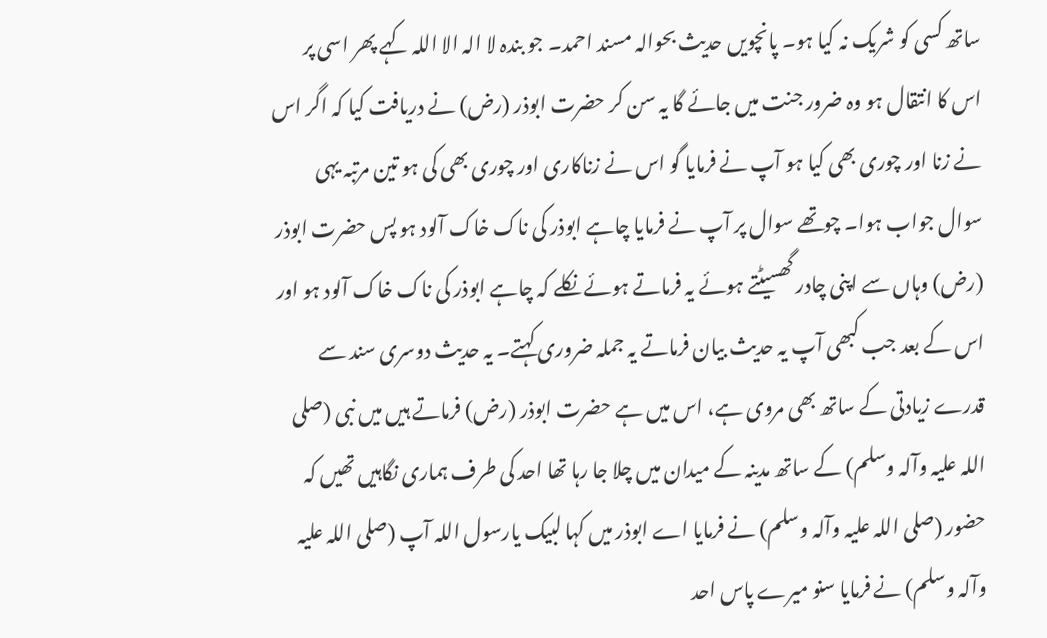ساتھ کسی کو شریک نہ کیا ہو۔ پانچویں حدیث بحوالہ مسند احمد۔ جو بندہ لا الہ الا اللہ کہے پھر اسی پر اس کا انتقال ہو وہ ضرور جنت میں جائے گا یہ سن کر حضرت ابوذر (رض) نے دریافت کیا کہ اگر اس نے زنا اور چوری بھی کیا ہو آپ نے فرمایا گو اس نے زناکاری اور چوری بھی کی ہو تین مرتبہ یہی سوال جواب ہوا۔ چوتھے سوال پر آپ نے فرمایا چاہے ابوذر کی ناک خاک آلود ہو پس حضرت ابوذر (رض) وہاں سے اپنی چادر گھسیٹتے ہوئے یہ فرماتے ہوئے نکلے کہ چاہے ابوذر کی ناک خاک آلود ہو اور اس کے بعد جب کبھی آپ یہ حدیث بیان فرماتے یہ جملہ ضروری کہتے۔ یہ حدیث دوسری سند سے قدرے زیادتی کے ساتھ بھی مروی ہے، اس میں ہے حضرت ابوذر (رض) فرماتے ہیں میں نبی (صلی اللہ علیہ وآلہ وسلم) کے ساتھ مدینہ کے میدان میں چلا جا رہا تھا احد کی طرف ہماری نگاہیں تھیں کہ حضور (صلی اللہ علیہ وآلہ وسلم) نے فرمایا اے ابوذر میں کہا لبیک یارسول اللہ آپ (صلی اللہ علیہ وآلہ وسلم) نے فرمایا سنو میرے پاس احد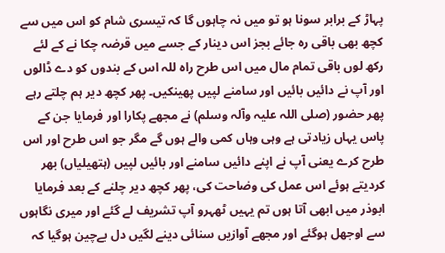پہاڑ کے برابر سونا ہو تو میں نہ چاہوں گا کہ تیسری شام کو اس میں سے کچھ بھی باقی رہ جائے بجز اس دینار کے جسے میں قرضہ چکا نے کے لئے رکھ لوں باقی تمام مال میں اس طرح راہ للہ اس کے بندوں کو دے ڈالوں اور آپ نے دائیں بائیں اور سامنے لپیں پھینکیں۔ پھر کچھ دیر ہم چلتے رہے پھر حضور (صلی اللہ علیہ وآلہ وسلم) نے مجھے پکارا اور فرمایا جن کے پاس یہاں زیادتی ہے وہی وہاں کمی والے ہوں گے مگر جو اس طرح اور اس طرح کرے یعنی آپ نے اپنے دائیں سامنے اور بائیں لپیں (ہتھیلیاں) بھر کردیتے ہوئے اس عمل کی وضاحت کی، پھر کچھ دیر چلنے کے بعد فرمایا ابوذر میں ابھی آتا ہوں تم یہیں ٹھہرو آپ تشریف لے گئے اور میری نگاہوں سے اوجھل ہوگئے اور مجھے آوازیں سنائی دینے لگیں دل بےچین ہوگیا کہ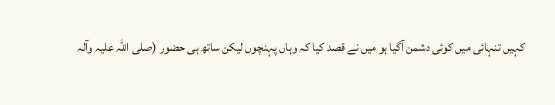کہیں تنہائی میں کوئی دشمن آگیا ہو میں نے قصد کیا کہ وہاں پہنچوں لیکن ساتھ ہی حضور (صلی اللہ علیہ وآلہ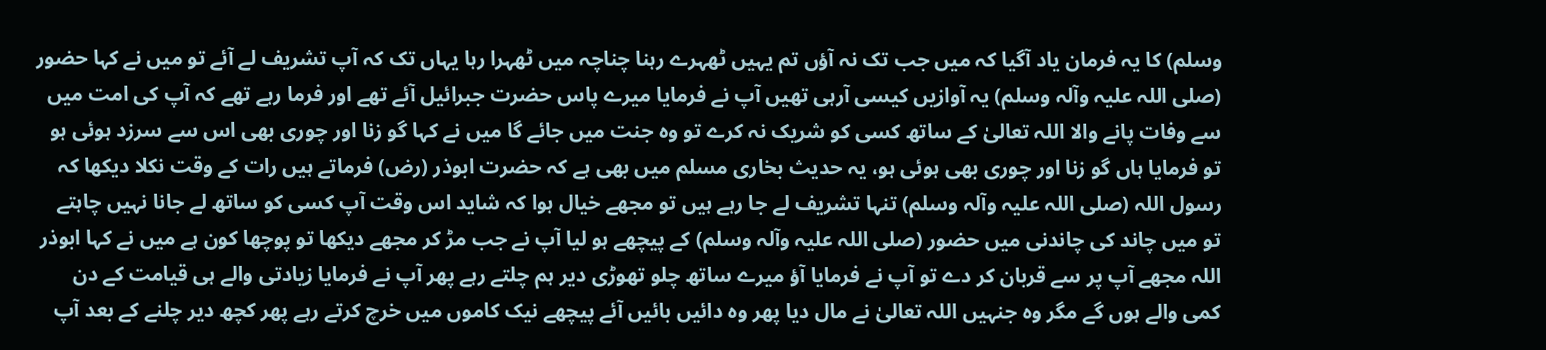وسلم) کا یہ فرمان یاد آگیا کہ میں جب تک نہ آؤں تم یہیں ٹھہرے رہنا چناچہ میں ٹھہرا رہا یہاں تک کہ آپ تشریف لے آئے تو میں نے کہا حضور (صلی اللہ علیہ وآلہ وسلم) یہ آوازیں کیسی آرہی تھیں آپ نے فرمایا میرے پاس حضرت جبرائیل آئے تھے اور فرما رہے تھے کہ آپ کی امت میں سے وفات پانے والا اللہ تعالیٰ کے ساتھ کسی کو شریک نہ کرے تو وہ جنت میں جائے گا میں نے کہا گو زنا اور چوری بھی اس سے سرزد ہوئی ہو تو فرمایا ہاں گو زنا اور چوری بھی ہوئی ہو، یہ حدیث بخاری مسلم میں بھی ہے کہ حضرت ابوذر (رض) فرماتے ہیں رات کے وقت نکلا دیکھا کہ رسول اللہ (صلی اللہ علیہ وآلہ وسلم) تنہا تشریف لے جا رہے ہیں تو مجھے خیال ہوا کہ شاید اس وقت آپ کسی کو ساتھ لے جانا نہیں چاہتے تو میں چاند کی چاندنی میں حضور (صلی اللہ علیہ وآلہ وسلم) کے پیچھے ہو لیا آپ نے جب مڑ کر مجھے دیکھا تو پوچھا کون ہے میں نے کہا ابوذر اللہ مجھے آپ پر سے قربان کر دے تو آپ نے فرمایا آؤ میرے ساتھ چلو تھوڑی دیر ہم چلتے رہے پھر آپ نے فرمایا زیادتی والے ہی قیامت کے دن کمی والے ہوں گے مگر وہ جنہیں اللہ تعالیٰ نے مال دیا پھر وہ دائیں بائیں آئے پیچھے نیک کاموں میں خرچ کرتے رہے پھر کچھ دیر چلنے کے بعد آپ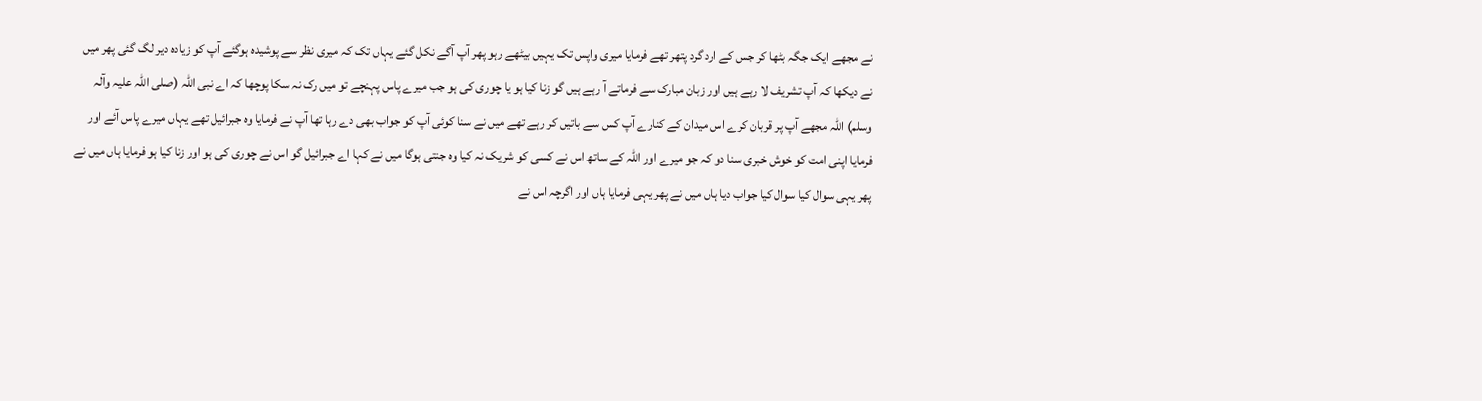نے مجھے ایک جگہ بٹھا کر جس کے ارد گرد پتھر تھے فرمایا میری واپس تک یہیں بیٹھے رہو پھر آپ آگے نکل گئے یہاں تک کہ میری نظر سے پوشیدہ ہوگئے آپ کو زیادہ دیر لگ گئی پھر میں نے دیکھا کہ آپ تشریف لا رہے ہیں اور زبان مبارک سے فرماتے آ رہے ہیں گو زنا کیا ہو یا چوری کی ہو جب میرے پاس پہنچے تو میں رک نہ سکا پوچھا کہ اے نبی اللہ (صلی اللہ علیہ وآلہ وسلم) اللہ مجھے آپ پر قربان کرے اس میدان کے کنارے آپ کس سے باتیں کر رہے تھے میں نے سنا کوئی آپ کو جواب بھی دے رہا تھا آپ نے فرمایا وہ جبرائیل تھے یہاں میرے پاس آئے اور فرمایا اپنی امت کو خوش خبری سنا دو کہ جو میرے اور اللہ کے ساتھ اس نے کسی کو شریک نہ کیا وہ جنتی ہوگا میں نے کہا اے جبرائیل گو اس نے چوری کی ہو اور زنا کیا ہو فرمایا ہاں میں نے پھر یہی سوال کیا سوال کیا جواب دیا ہاں میں نے پھر یہی فرمایا ہاں اور اگرچہ اس نے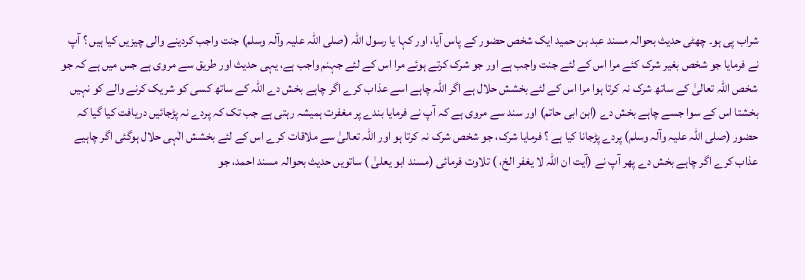شراب پی ہو۔ چھٹی حدیث بحوالہ مسند عبد بن حمید ایک شخص حضور کے پاس آیا، اور کہا یا رسول اللہ (صلی اللہ علیہ وآلہ وسلم) جنت واجب کردینے والی چیزیں کیا ہیں ؟ آپ نے فرمایا جو شخص بغیر شرک کئے مرا اس کے لئے جنت واجب ہے اور جو شرک کرتے ہوئے مرا اس کے لئے جہنم واجب ہے، یہی حدیث اور طریق سے مروی ہے جس میں ہے کہ جو شخص اللہ تعالیٰ کے ساتھ شرک نہ کرتا ہوا مرا اس کے لئے بخشش حلال ہے اگر اللہ چاہے اسے عذاب کرے اگر چاہے بخش دے اللہ کے ساتھ کسی کو شریک کرنے والے کو نہیں بخشتا اس کے سوا جسے چاہے بخش دے (ابن ابی حاتم) اور سند سے مروی ہے کہ آپ نے فرمایا بندے پر مغفرت ہمیشہ رہتی ہے جب تک کہ پردے نہ پڑجائیں دریافت کیا گیا کہ حضور (صلی اللہ علیہ وآلہ وسلم) پردے پڑجانا کیا ہے ؟ فرمایا شرک، جو شخص شرک نہ کرتا ہو اور اللہ تعالیٰ سے ملاقات کرے اس کے لئے بخشش الٰہی حلال ہوگئی اگر چاہیے عذاب کرے اگر چاہے بخش دے پھر آپ نے (آیت ان اللہ لا یغفر الخ، ) تلاوت فرمائی (مسند ابو یعلیٰ ) ساتویں حدیث بحوالہ مسند احمد، جو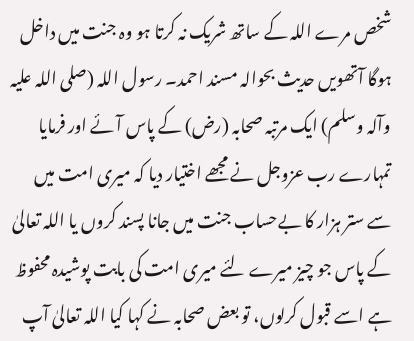شخص مرے اللہ کے ساتھ شریک نہ کرتا ہو وہ جنت میں داخل ہوگا آتھویں حدیث بحوالہ مسند احمد۔ رسول اللہ (صلی اللہ علیہ وآلہ وسلم) ایک مرتبہ صحابہ (رض) کے پاس آئے اور فرمایا تمہارے رب عزوجل نے مجھے اختیار دیا کہ میری امت میں سے ستر ہزار کا بےحساب جنت میں جانا پسند کروں یا اللہ تعالیٰ کے پاس جو چیز میرے لئے میری امت کی بابت پوشیدہ محفوظ ہے اسے قبول کرلوں، تو بعض صحابہ نے کہا کیا اللہ تعالیٰ آپ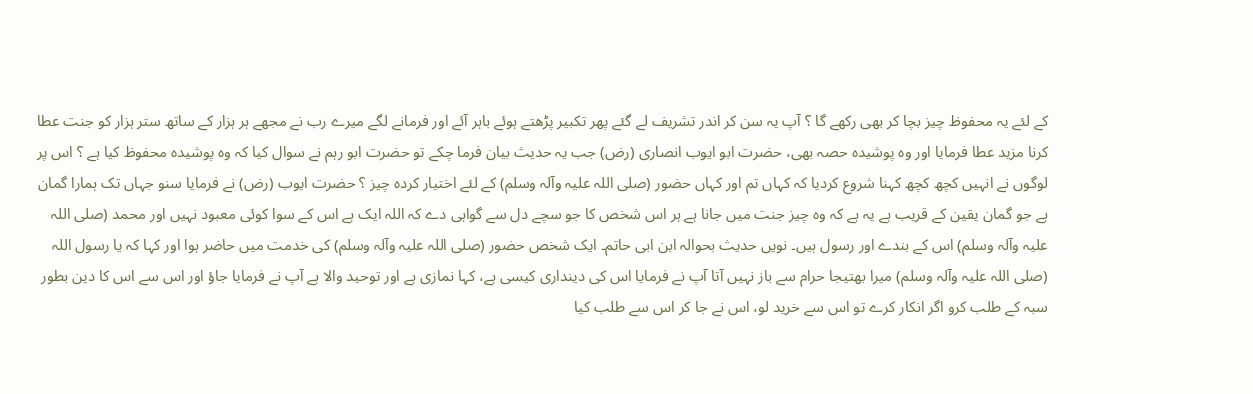کے لئے یہ محفوظ چیز بچا کر بھی رکھے گا ؟ آپ یہ سن کر اندر تشریف لے گئے پھر تکبیر پڑھتے ہوئے باہر آئے اور فرمانے لگے میرے رب نے مجھے ہر ہزار کے ساتھ ستر ہزار کو جنت عطا کرنا مزید عطا فرمایا اور وہ پوشیدہ حصہ بھی، حضرت ابو ایوب انصاری (رض) جب یہ حدیث بیان فرما چکے تو حضرت ابو رہم نے سوال کیا کہ وہ پوشیدہ محفوظ کیا ہے ؟ اس پر لوگوں نے انہیں کچھ کچھ کہنا شروع کردیا کہ کہاں تم اور کہاں حضور (صلی اللہ علیہ وآلہ وسلم) کے لئے اختیار کردہ چیز ؟ حضرت ایوب (رض) نے فرمایا سنو جہاں تک ہمارا گمان ہے جو گمان یقین کے قریب ہے یہ ہے کہ وہ چیز جنت میں جانا ہے ہر اس شخص کا جو سچے دل سے گواہی دے کہ اللہ ایک ہے اس کے سوا کوئی معبود نہیں اور محمد (صلی اللہ علیہ وآلہ وسلم) اس کے بندے اور رسول ہیں۔ نویں حدیث بحوالہ ابن ابی حاتم۔ ایک شخص حضور (صلی اللہ علیہ وآلہ وسلم) کی خدمت میں حاضر ہوا اور کہا کہ یا رسول اللہ (صلی اللہ علیہ وآلہ وسلم) میرا بھتیجا حرام سے باز نہیں آتا آپ نے فرمایا اس کی دینداری کیسی ہے، کہا نمازی ہے اور توحید والا ہے آپ نے فرمایا جاؤ اور اس سے اس کا دین بطور سبہ کے طلب کرو اگر انکار کرے تو اس سے خرید لو، اس نے جا کر اس سے طلب کیا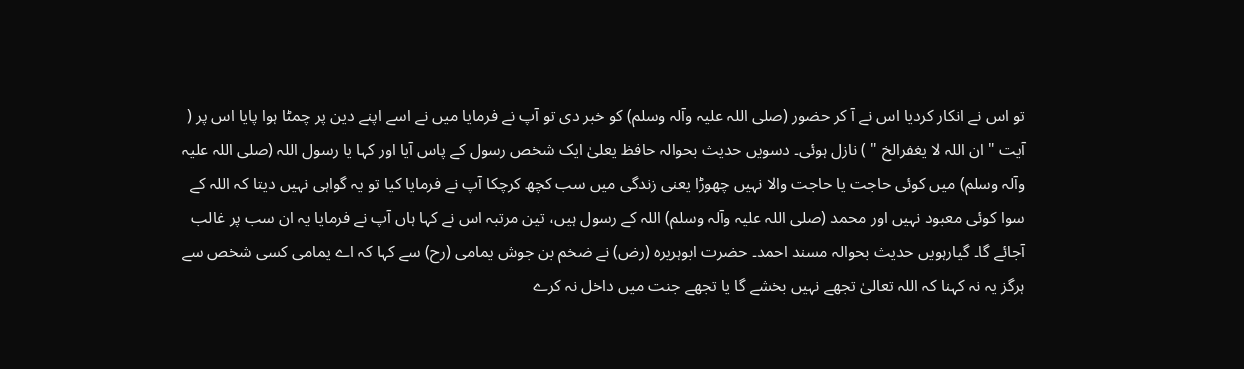تو اس نے انکار کردیا اس نے آ کر حضور (صلی اللہ علیہ وآلہ وسلم) کو خبر دی تو آپ نے فرمایا میں نے اسے اپنے دین پر چمٹا ہوا پایا اس پر ( آیت " ان اللہ لا یغفرالخ " ) نازل ہوئی۔ دسویں حدیث بحوالہ حافظ یعلیٰ ایک شخص رسول کے پاس آیا اور کہا یا رسول اللہ (صلی اللہ علیہ وآلہ وسلم) میں کوئی حاجت یا حاجت والا نہیں چھوڑا یعنی زندگی میں سب کچھ کرچکا آپ نے فرمایا کیا تو یہ گواہی نہیں دیتا کہ اللہ کے سوا کوئی معبود نہیں اور محمد (صلی اللہ علیہ وآلہ وسلم) اللہ کے رسول ہیں، تین مرتبہ اس نے کہا ہاں آپ نے فرمایا یہ ان سب پر غالب آجائے گا۔ گیارہویں حدیث بحوالہ مسند احمد۔ حضرت ابوہریرہ (رض) نے ضخم بن جوش یمامی (رح) سے کہا کہ اے یمامی کسی شخص سے ہرگز یہ نہ کہنا کہ اللہ تعالیٰ تجھے نہیں بخشے گا یا تجھے جنت میں داخل نہ کرے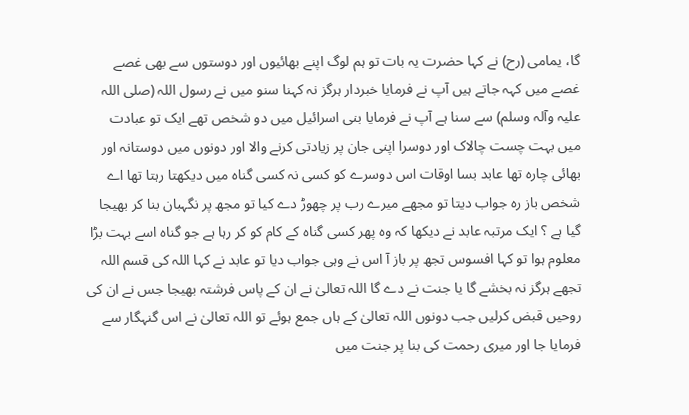گا، یمامی (رح) نے کہا حضرت یہ بات تو ہم لوگ اپنے بھائیوں اور دوستوں سے بھی غصے غصے میں کہہ جاتے ہیں آپ نے فرمایا خبردار ہرگز نہ کہنا سنو میں نے رسول اللہ (صلی اللہ علیہ وآلہ وسلم) سے سنا ہے آپ نے فرمایا بنی اسرائیل میں دو شخص تھے ایک تو عبادت میں بہت چست چالاک اور دوسرا اپنی جان پر زیادتی کرنے والا اور دونوں میں دوستانہ اور بھائی چارہ تھا عابد بسا اوقات اس دوسرے کو کسی نہ کسی گناہ میں دیکھتا رہتا تھا اے شخص باز رہ جواب دیتا تو مجھے میرے رب پر چھوڑ دے کیا تو مجھ پر نگہبان بنا کر بھیجا گیا ہے ؟ ایک مرتبہ عابد نے دیکھا کہ وہ پھر کسی گناہ کے کام کو کر رہا ہے جو گناہ اسے بہت بڑا معلوم ہوا تو کہا افسوس تجھ پر باز آ اس نے وہی جواب دیا تو عابد نے کہا اللہ کی قسم اللہ تجھے ہرگز نہ بخشے گا یا جنت نے دے گا اللہ تعالیٰ نے ان کے پاس فرشتہ بھیجا جس نے ان کی روحیں قبض کرلیں جب دونوں اللہ تعالیٰ کے ہاں جمع ہوئے تو اللہ تعالیٰ نے اس گنہگار سے فرمایا جا اور میری رحمت کی بنا پر جنت میں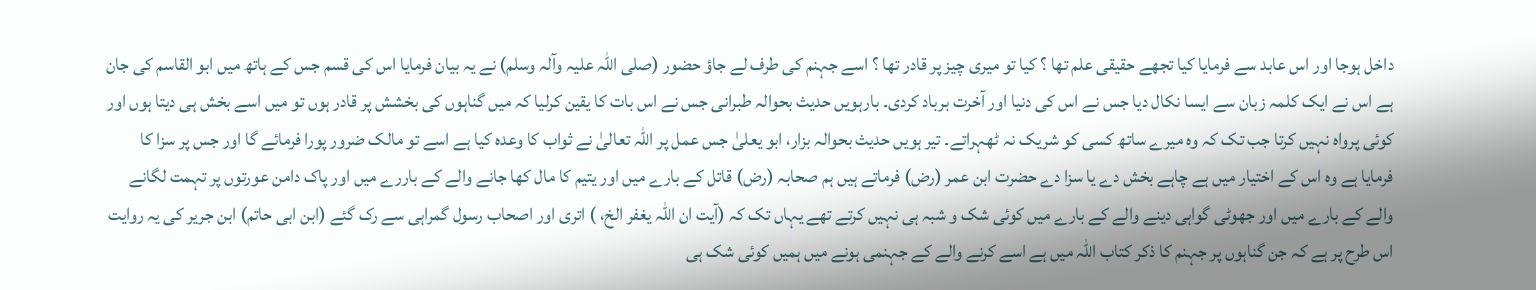داخل ہوجا اور اس عابد سے فرمایا کیا تجھے حقیقی علم تھا ؟ کیا تو میری چیز پر قادر تھا ؟ اسے جہنم کی طرف لے جاؤ حضور (صلی اللہ علیہ وآلہ وسلم) نے یہ بیان فرمایا اس کی قسم جس کے ہاتھ میں ابو القاسم کی جان ہے اس نے ایک کلمہ زبان سے ایسا نکال دیا جس نے اس کی دنیا اور آخرت برباد کردی۔ بارہویں حدیث بحوالہ طبرانی جس نے اس بات کا یقین کرلیا کہ میں گناہوں کی بخشش پر قادر ہوں تو میں اسے بخش ہی دیتا ہوں اور کوئی پرواہ نہیں کرتا جب تک کہ وہ میرے ساتھ کسی کو شریک نہ ٹھہراتے۔ تیر ہویں حدیث بحوالہ بزار، ابو یعلیٰ جس عمل پر اللہ تعالیٰ نے ثواب کا وعدہ کیا ہے اسے تو مالک ضرور پورا فرمائے گا اور جس پر سزا کا فرمایا ہے وہ اس کے اختیار میں ہے چاہے بخش دے یا سزا دے حضرت ابن عمر (رض) فرماتے ہیں ہم صحابہ (رض) قاتل کے بارے میں اور یتیم کا مال کھا جانے والے کے باررے میں اور پاک دامن عورتوں پر تہمت لگانے والے کے بارے میں اور جھوٹی گواہی دینے والے کے بارے میں کوئی شک و شبہ ہی نہیں کرتے تھے یہاں تک کہ (آیت ان اللّٰہ یغفر الخ، ) اتری اور اصحاب رسول گمراہی سے رک گئے (ابن ابی حاتم) ابن جریر کی یہ روایت اس طرح پر ہے کہ جن گناہوں پر جہنم کا ذکر کتاب اللہ میں ہے اسے کرنے والے کے جہنمی ہونے میں ہمیں کوئی شک ہی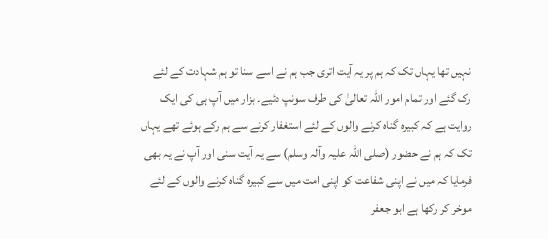نہیں تھا یہاں تک کہ ہم پر یہ آیت اتری جب ہم نے اسے سنا تو ہم شہادت کے لئے رک گئے اور تمام امور اللہ تعالیٰ کی طرف سونپ دئیے۔ بزار میں آپ ہی کی ایک روایت ہے کہ کبیرہ گناہ کرنے والوں کے لئے استغفار کرنے سے ہم رکے ہوئے تھے یہاں تک کہ ہم نے حضور (صلی اللہ علیہ وآلہ وسلم) سے یہ آیت سنی اور آپ نے یہ بھی فرمایا کہ میں نے اپنی شفاعت کو اپنی امت میں سے کبیرہ گناہ کرنے والوں کے لئے موخر کر رکھا ہے ابو جعفر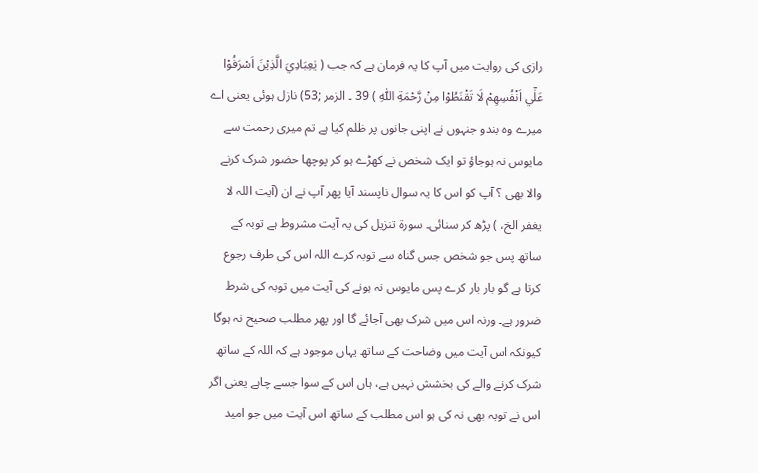رازی کی روایت میں آپ کا یہ فرمان ہے کہ جب ( يٰعِبَادِيَ الَّذِيْنَ اَسْرَفُوْا عَلٰٓي اَنْفُسِهِمْ لَا تَقْنَطُوْا مِنْ رَّحْمَةِ اللّٰهِ ) 39 ۔ الزمر ;53) نازل ہوئی یعنی اے میرے وہ بندو جنہوں نے اپنی جانوں پر ظلم کیا ہے تم میری رحمت سے مایوس نہ ہوجاؤ تو ایک شخص نے کھڑے ہو کر پوچھا حضور شرک کرنے والا بھی ؟ آپ کو اس کا یہ سوال ناپسند آیا پھر آپ نے ان (آیت اللہ لا یغفر الخ، ) پڑھ کر سنائی۔ سورة تنزیل کی یہ آیت مشروط ہے توبہ کے ساتھ پس جو شخص جس گناہ سے توبہ کرے اللہ اس کی طرف رجوع کرتا ہے گو بار بار کرے پس مایوس نہ ہونے کی آیت میں توبہ کی شرط ضرور ہے۔ ورنہ اس میں شرک بھی آجائے گا اور پھر مطلب صحیح نہ ہوگا کیونکہ اس آیت میں وضاحت کے ساتھ یہاں موجود ہے کہ اللہ کے ساتھ شرک کرنے والے کی بخشش نہیں ہے، ہاں اس کے سوا جسے چاہے یعنی اگر اس نے توبہ بھی نہ کی ہو اس مطلب کے ساتھ اس آیت میں جو امید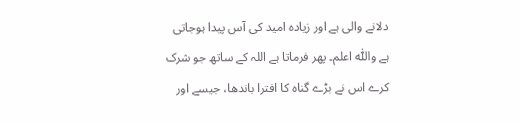دلانے والی ہے اور زیادہ امید کی آس پیدا ہوجاتی ہے واللّٰہ اعلم۔ پھر فرماتا ہے اللہ کے ساتھ جو شرک کرے اس نے بڑے گناہ کا افترا باندھا، جیسے اور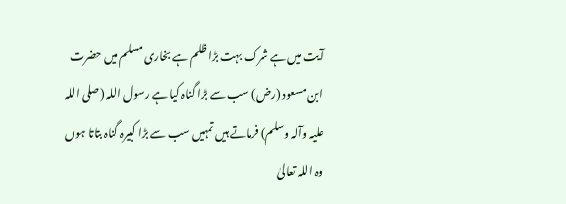آیت میں ہے شرک بہت بڑا ظلم ہے بخاری مسلم میں حضرت ابن مسعود (رض) سب سے بڑا گناہ کیا ہے رسول اللہ (صلی اللہ علیہ وآلہ وسلم) فرماتے ہیں تمہیں سب سے بڑا کبیرہ گناہ بتاتا ہوں وہ اللہ تعالیٰ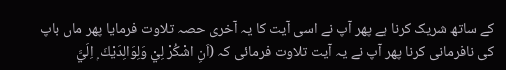کے ساتھ شریک کرنا ہے پھر آپ نے اسی آیت کا یہ آخری حصہ تلاوت فرمایا پھر ماں باپ کی نافرمانی کرنا پھر آپ نے یہ آیت تلاوت فرمائی کہ (اَنِ اشْكُرْ لِيْ وَلِوَالِدَيْكَ ۭ اِلَيَّ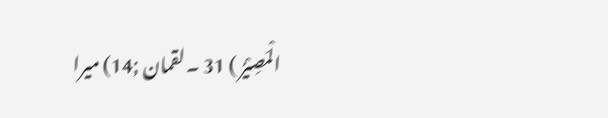الْمَصِيْرُ ) 31 ۔ لقمان ;14) میرا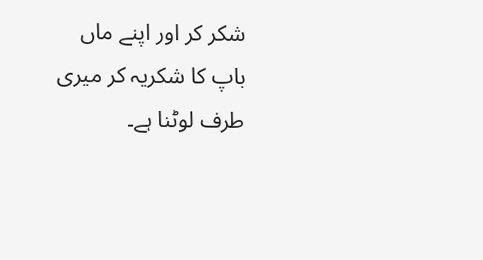شکر کر اور اپنے ماں باپ کا شکریہ کر میری طرف لوٹنا ہے۔